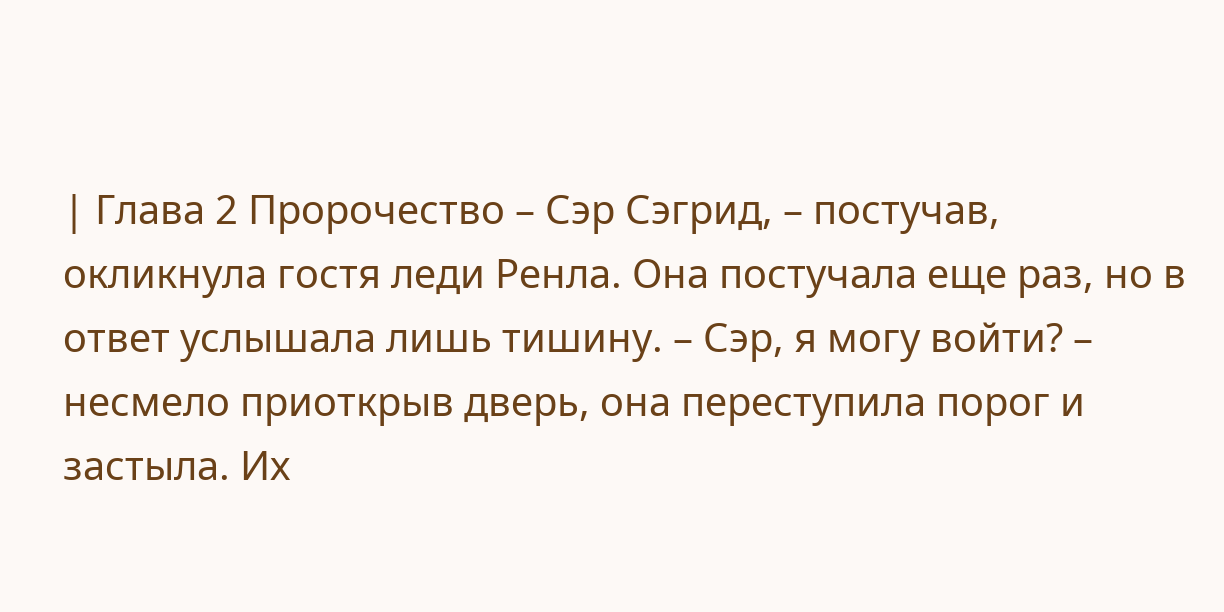| Глава 2 Пророчество – Сэр Сэгрид, – постучав, окликнула гостя леди Ренла. Она постучала еще раз, но в ответ услышала лишь тишину. – Сэр, я могу войти? – несмело приоткрыв дверь, она переступила порог и застыла. Их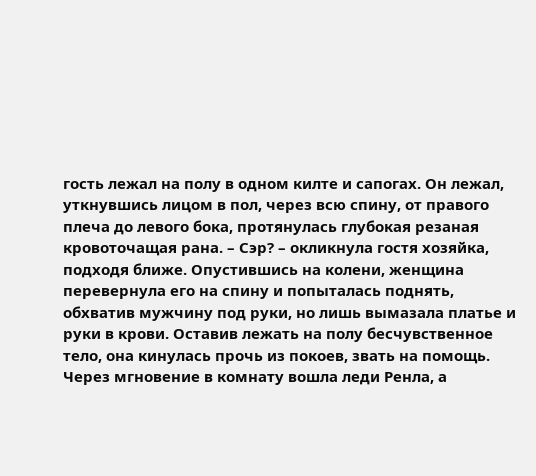гость лежал на полу в одном килте и сапогах. Он лежал, уткнувшись лицом в пол, через всю спину, от правого плеча до левого бока, протянулась глубокая резаная кровоточащая рана. – Сэр? – окликнула гостя хозяйка, подходя ближе. Опустившись на колени, женщина перевернула его на спину и попыталась поднять, обхватив мужчину под руки, но лишь вымазала платье и руки в крови. Оставив лежать на полу бесчувственное тело, она кинулась прочь из покоев, звать на помощь. Через мгновение в комнату вошла леди Ренла, а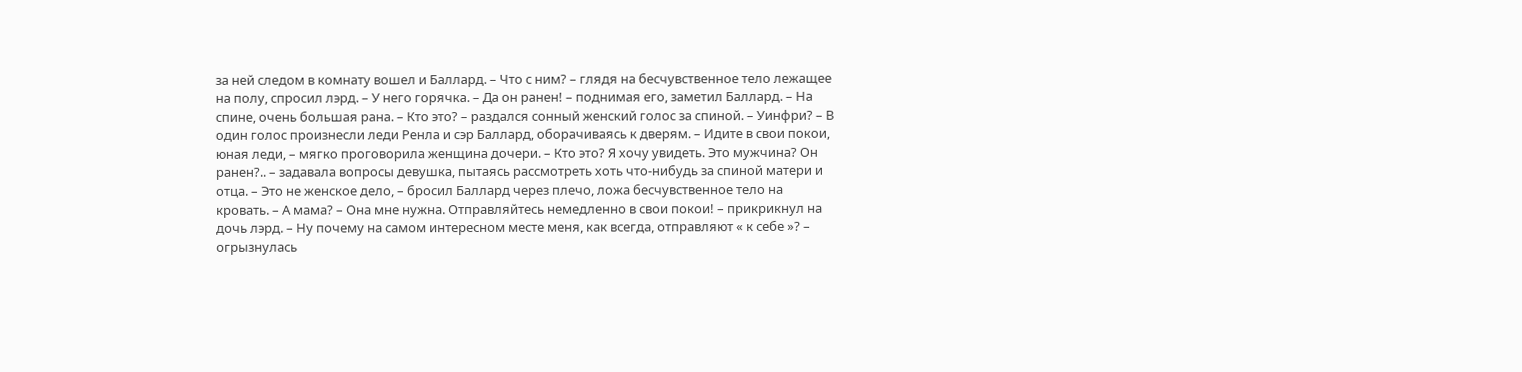за ней следом в комнату вошел и Баллард. – Что с ним? – глядя на бесчувственное тело лежащее на полу, спросил лэрд. – У него горячка. – Да он ранен! – поднимая его, заметил Баллард. – На спине, очень большая рана. – Кто это? – раздался сонный женский голос за спиной. – Уинфри? – В один голос произнесли леди Ренла и сэр Баллард, оборачиваясь к дверям. – Идите в свои покои, юная леди, – мягко проговорила женщина дочери. – Кто это? Я хочу увидеть. Это мужчина? Он ранен?.. – задавала вопросы девушка, пытаясь рассмотреть хоть что-нибудь за спиной матери и отца. – Это не женское дело, – бросил Баллард через плечо, ложа бесчувственное тело на кровать. – А мама? – Она мне нужна. Отправляйтесь немедленно в свои покои! – прикрикнул на дочь лэрд. – Ну почему на самом интересном месте меня, как всегда, отправляют « к себе »? – огрызнулась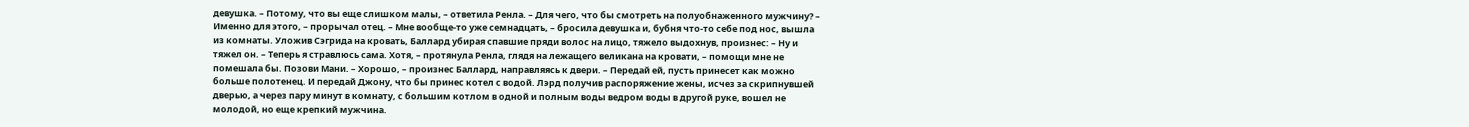девушка. – Потому, что вы еще слишком малы, – ответила Ренла. – Для чего, что бы смотреть на полуобнаженного мужчину? – Именно для этого, – прорычал отец. – Мне вообще-то уже семнадцать, – бросила девушка и, бубня что-то себе под нос, вышла из комнаты. Уложив Сэгрида на кровать, Баллард убирая спавшие пряди волос на лицо, тяжело выдохнув, произнес: – Ну и тяжел он. – Теперь я стравлюсь сама. Хотя, – протянула Ренла, глядя на лежащего великана на кровати, – помощи мне не помешала бы. Позови Мани. – Хорошо, – произнес Баллард, направляясь к двери. – Передай ей, пусть принесет как можно больше полотенец. И передай Джону, что бы принес котел с водой. Лэрд получив распоряжение жены, исчез за скрипнувшей дверью, а через пару минут в комнату, с большим котлом в одной и полным воды ведром воды в другой руке, вошел не молодой, но еще крепкий мужчина.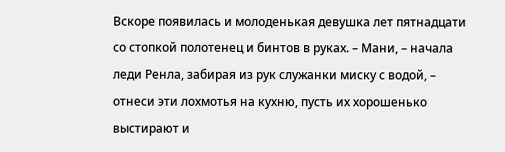Вскоре появилась и молоденькая девушка лет пятнадцати со стопкой полотенец и бинтов в руках. – Мани, – начала леди Ренла, забирая из рук служанки миску с водой, – отнеси эти лохмотья на кухню, пусть их хорошенько выстирают и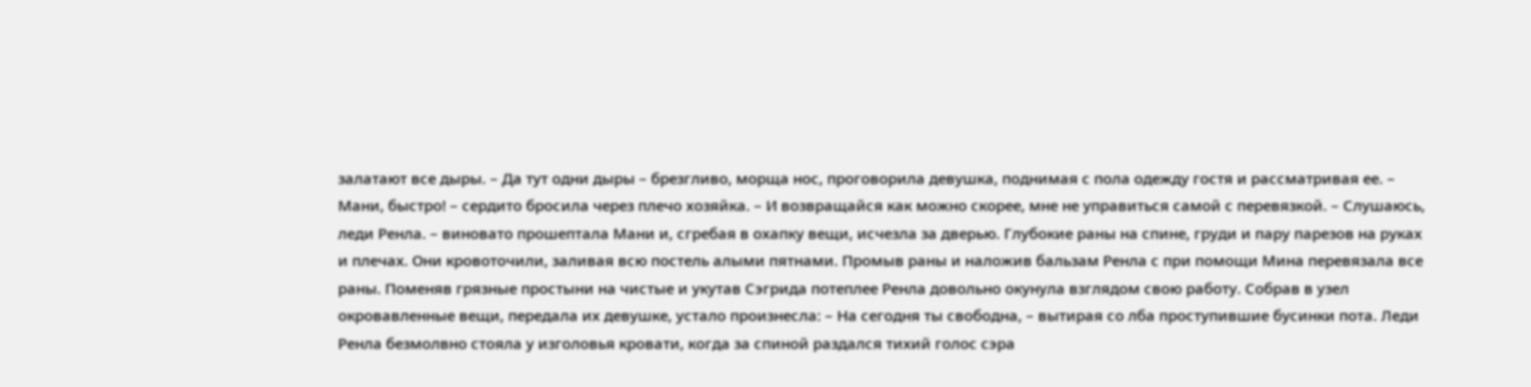залатают все дыры. – Да тут одни дыры – брезгливо, морща нос, проговорила девушка, поднимая с пола одежду гостя и рассматривая ее. – Мани, быстро! – сердито бросила через плечо хозяйка. – И возвращайся как можно скорее, мне не управиться самой с перевязкой. – Слушаюсь, леди Ренла. – виновато прошептала Мани и, сгребая в охапку вещи, исчезла за дверью. Глубокие раны на спине, груди и пару парезов на руках и плечах. Они кровоточили, заливая всю постель алыми пятнами. Промыв раны и наложив бальзам Ренла с при помощи Мина перевязала все раны. Поменяв грязные простыни на чистые и укутав Сэгрида потеплее Ренла довольно окунула взглядом свою работу. Собрав в узел окровавленные вещи, передала их девушке, устало произнесла: – На сегодня ты свободна, – вытирая со лба проступившие бусинки пота. Леди Ренла безмолвно стояла у изголовья кровати, когда за спиной раздался тихий голос сэра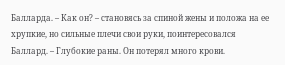Балларда. – Как он? – становясь за спиной жены и положа на ее хрупкие, но сильные плечи свои руки, поинтересовался Баллард. – Глубокие раны. Он потерял много крови.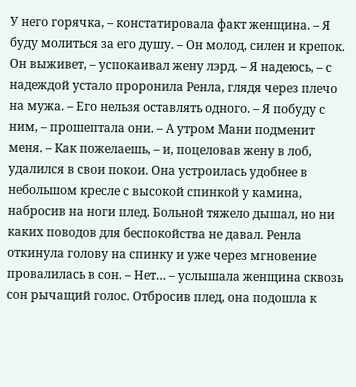У него горячка, – констатировала факт женщина. – Я буду молиться за его душу. – Он молод, силен и крепок. Он выживет, – успокаивал жену лэрд. – Я надеюсь, – с надеждой устало проронила Ренла, глядя через плечо на мужа. – Его нельзя оставлять одного. – Я побуду с ним, – прошептала они. – А утром Мани подменит меня. – Как пожелаешь, – и, поцеловав жену в лоб, удалился в свои покои. Она устроилась удобнее в небольшом кресле с высокой спинкой у камина, набросив на ноги плед. Больной тяжело дышал, но ни каких поводов для беспокойства не давал. Ренла откинула голову на спинку и уже через мгновение провалилась в сон. – Нет… – услышала женщина сквозь сон рычащий голос. Отбросив плед, она подошла к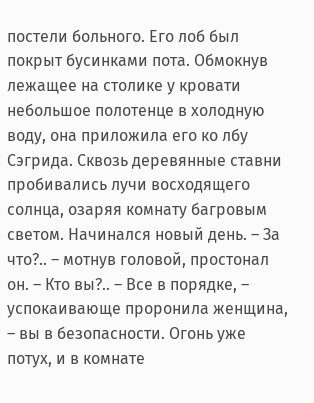постели больного. Его лоб был покрыт бусинками пота. Обмокнув лежащее на столике у кровати небольшое полотенце в холодную воду, она приложила его ко лбу Сэгрида. Сквозь деревянные ставни пробивались лучи восходящего солнца, озаряя комнату багровым светом. Начинался новый день. – За что?.. – мотнув головой, простонал он. – Кто вы?.. – Все в порядке, – успокаивающе проронила женщина, – вы в безопасности. Огонь уже потух, и в комнате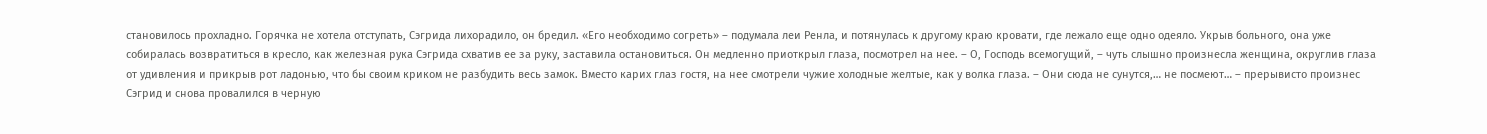становилось прохладно. Горячка не хотела отступать, Сэгрида лихорадило, он бредил. «Его необходимо согреть» – подумала леи Ренла, и потянулась к другому краю кровати, где лежало еще одно одеяло. Укрыв больного, она уже собиралась возвратиться в кресло, как железная рука Сэгрида схватив ее за руку, заставила остановиться. Он медленно приоткрыл глаза, посмотрел на нее. – О, Господь всемогущий, – чуть слышно произнесла женщина, округлив глаза от удивления и прикрыв рот ладонью, что бы своим криком не разбудить весь замок. Вместо карих глаз гостя, на нее смотрели чужие холодные желтые, как у волка глаза. – Они сюда не сунутся,… не посмеют… – прерывисто произнес Сэгрид и снова провалился в черную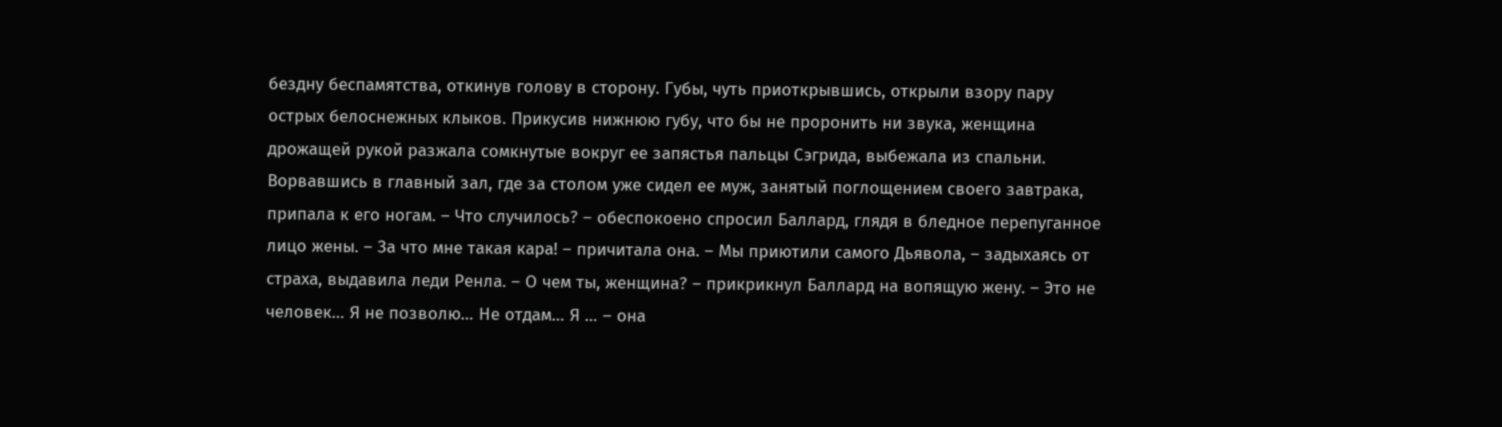бездну беспамятства, откинув голову в сторону. Губы, чуть приоткрывшись, открыли взору пару острых белоснежных клыков. Прикусив нижнюю губу, что бы не проронить ни звука, женщина дрожащей рукой разжала сомкнутые вокруг ее запястья пальцы Сэгрида, выбежала из спальни. Ворвавшись в главный зал, где за столом уже сидел ее муж, занятый поглощением своего завтрака, припала к его ногам. – Что случилось? – обеспокоено спросил Баллард, глядя в бледное перепуганное лицо жены. – За что мне такая кара! – причитала она. – Мы приютили самого Дьявола, – задыхаясь от страха, выдавила леди Ренла. – О чем ты, женщина? – прикрикнул Баллард на вопящую жену. – Это не человек… Я не позволю… Не отдам… Я … – она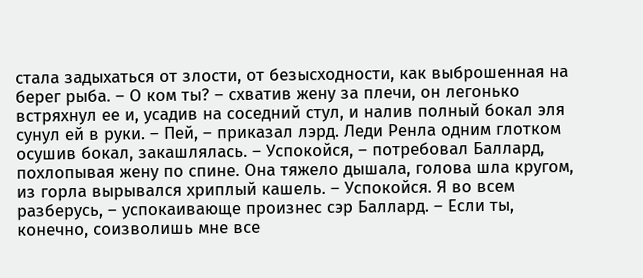стала задыхаться от злости, от безысходности, как выброшенная на берег рыба. – О ком ты? – схватив жену за плечи, он легонько встряхнул ее и, усадив на соседний стул, и налив полный бокал эля сунул ей в руки. – Пей, – приказал лэрд. Леди Ренла одним глотком осушив бокал, закашлялась. – Успокойся, – потребовал Баллард, похлопывая жену по спине. Она тяжело дышала, голова шла кругом, из горла вырывался хриплый кашель. – Успокойся. Я во всем разберусь, – успокаивающе произнес сэр Баллард. – Если ты, конечно, соизволишь мне все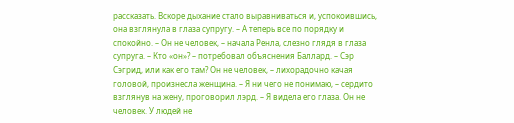рассказать. Вскоре дыхание стало выравниваться и, успокоившись, она взглянула в глаза супругу. – А теперь все по порядку и спокойно. – Он не человек, – начала Ренла, слезно глядя в глаза супруга. – Кто «он»? – потребовал объяснения Баллард. – Сэр Сэгрид, или как его там? Он не человек, – лихорадочно качая головой, произнесла женщина. – Я ни чего не понимаю, – сердито взглянув на жену, проговорил лэрд. – Я видела его глаза. Он не человек. У людей не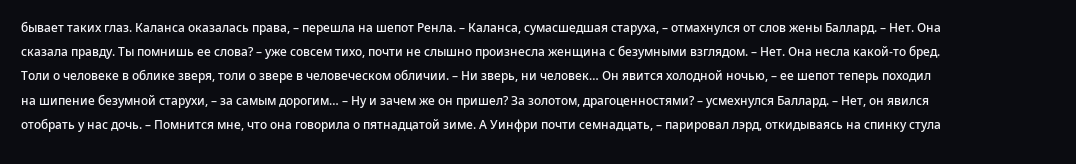бывает таких глаз. Каланса оказалась права, – перешла на шепот Ренла. – Каланса, сумасшедшая старуха, – отмахнулся от слов жены Баллард. – Нет. Она сказала правду. Ты помнишь ее слова? – уже совсем тихо, почти не слышно произнесла женщина с безумными взглядом. – Нет. Она несла какой-то бред. Толи о человеке в облике зверя, толи о звере в человеческом обличии. – Ни зверь, ни человек… Он явится холодной ночью, – ее шепот теперь походил на шипение безумной старухи, – за самым дорогим… – Ну и зачем же он пришел? За золотом, драгоценностями? – усмехнулся Баллард. – Нет, он явился отобрать у нас дочь. – Помнится мне, что она говорила о пятнадцатой зиме. А Уинфри почти семнадцать, – парировал лэрд, откидываясь на спинку стула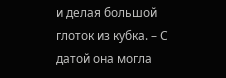и делая большой глоток из кубка. – С датой она могла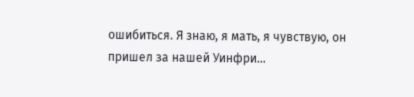ошибиться. Я знаю, я мать, я чувствую, он пришел за нашей Уинфри…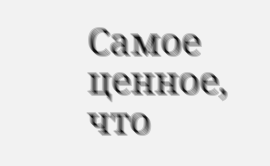Самое ценное, что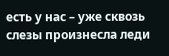есть у нас – уже сквозь слезы произнесла леди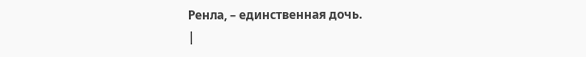Ренла, – единственная дочь.
|